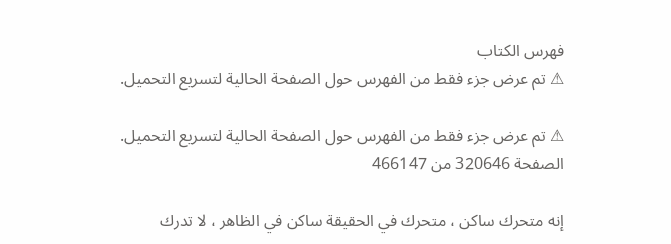فهرس الكتاب
⚠ تم عرض جزء فقط من الفهرس حول الصفحة الحالية لتسريع التحميل.

⚠ تم عرض جزء فقط من الفهرس حول الصفحة الحالية لتسريع التحميل.
الصفحة 320646 من 466147

إنه متحرك ساكن ، متحرك في الحقيقة ساكن في الظاهر ، لا تدرك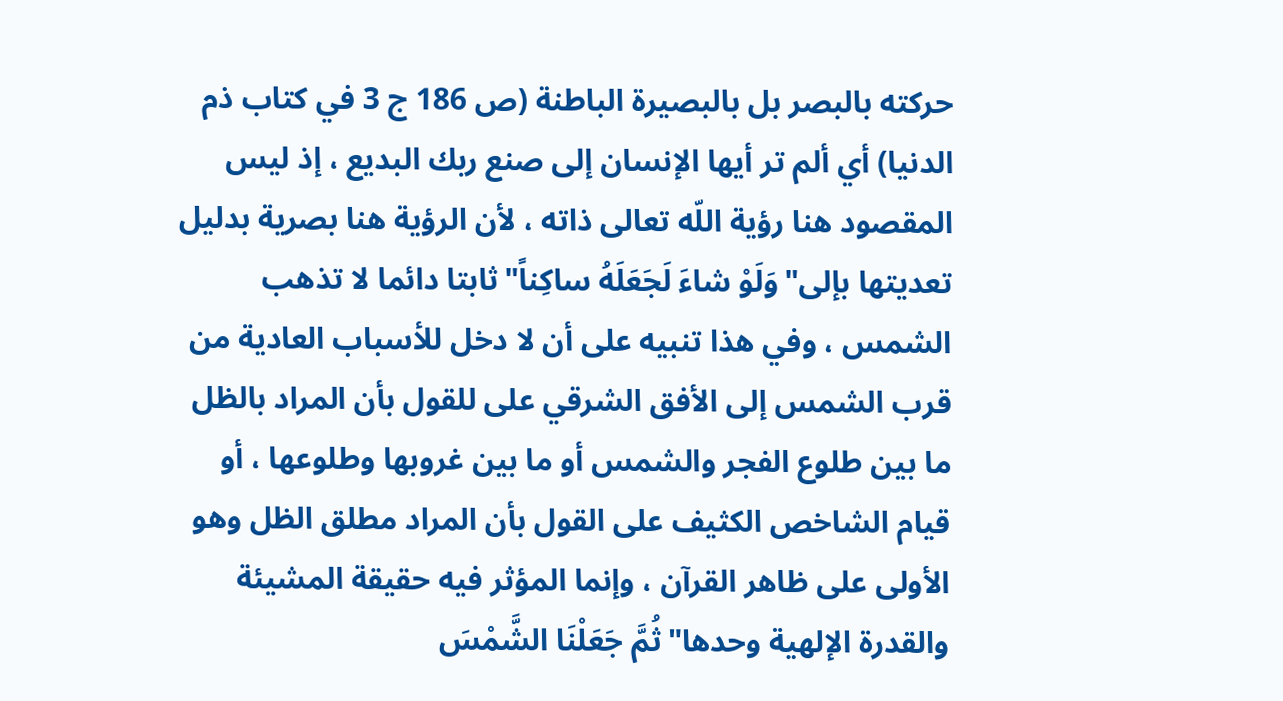حركته بالبصر بل بالبصيرة الباطنة (ص 186 ج 3 في كتاب ذم الدنيا) أي ألم تر أيها الإنسان إلى صنع ربك البديع ، إذ ليس المقصود هنا رؤية اللّه تعالى ذاته ، لأن الرؤية هنا بصرية بدليل تعديتها بإلى"وَلَوْ شاءَ لَجَعَلَهُ ساكِناً"ثابتا دائما لا تذهب الشمس ، وفي هذا تنبيه على أن لا دخل للأسباب العادية من قرب الشمس إلى الأفق الشرقي على للقول بأن المراد بالظل ما بين طلوع الفجر والشمس أو ما بين غروبها وطلوعها ، أو قيام الشاخص الكثيف على القول بأن المراد مطلق الظل وهو الأولى على ظاهر القرآن ، وإنما المؤثر فيه حقيقة المشيئة والقدرة الإلهية وحدها"ثُمَّ جَعَلْنَا الشَّمْسَ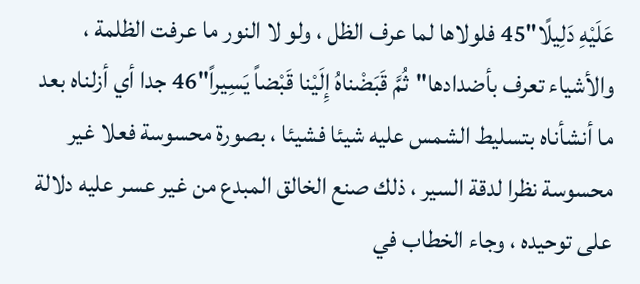عَلَيْهِ دَلِيلًا"45 فلولاها لما عرف الظل ، ولو لا النور ما عرفت الظلمة ، والأشياء تعرف بأضدادها"ثُمَّ قَبَضْناهُ إِلَيْنا قَبْضاً يَسِيراً"46 جدا أي أزلناه بعد ما أنشأناه بتسليط الشمس عليه شيئا فشيئا ، بصورة محسوسة فعلا غير محسوسة نظرا لدقة السير ، ذلك صنع الخالق المبدع من غير عسر عليه دلالة على توحيده ، وجاء الخطاب في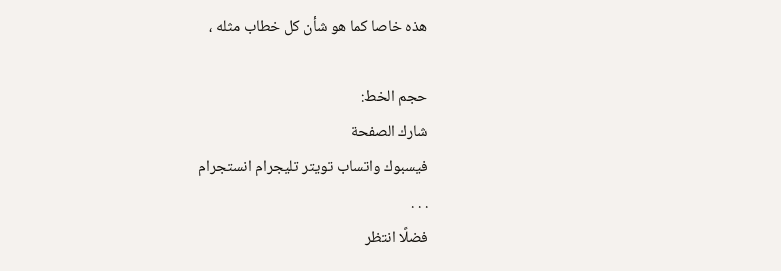هذه خاصا كما هو شأن كل خطاب مثله ،

حجم الخط:
شارك الصفحة
فيسبوك واتساب تويتر تليجرام انستجرام
. . .
فضلًا انتظر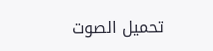تحميل الصوت